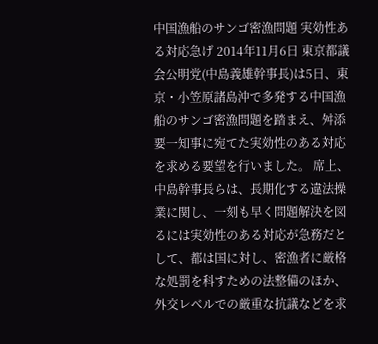中国漁船のサンゴ密漁問題 実効性ある対応急げ 2014年11月6日 東京都議会公明党(中島義雄幹事長)は5日、東京・小笠原諸島沖で多発する中国漁船のサンゴ密漁問題を踏まえ、舛添要一知事に宛てた実効性のある対応を求める要望を行いました。 席上、中島幹事長らは、長期化する違法操業に関し、一刻も早く問題解決を図るには実効性のある対応が急務だとして、都は国に対し、密漁者に厳格な処罰を科すための法整備のほか、外交レベルでの厳重な抗議などを求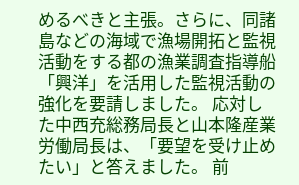めるべきと主張。さらに、同諸島などの海域で漁場開拓と監視活動をする都の漁業調査指導船「興洋」を活用した監視活動の強化を要請しました。 応対した中西充総務局長と山本隆産業労働局長は、「要望を受け止めたい」と答えました。 前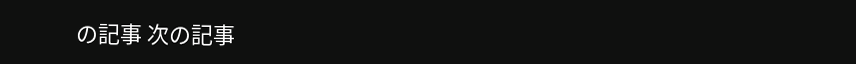の記事 次の記事